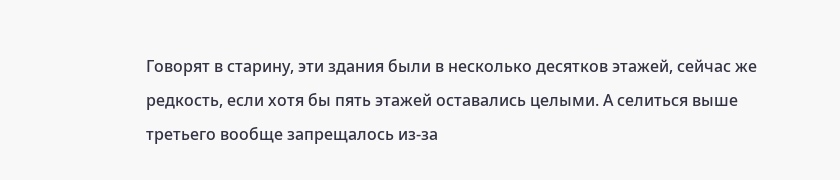Говорят в старину, эти здания были в несколько десятков этажей, сейчас же редкость, если хотя бы пять этажей оставались целыми. А селиться выше третьего вообще запрещалось из-за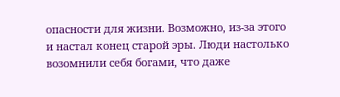опасности для жизни. Возможно, из-за этого и настал конец старой эры. Люди настолько возомнили себя богами, что даже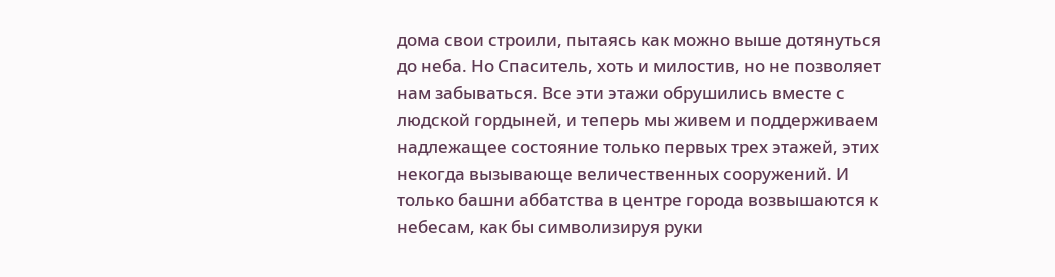дома свои строили, пытаясь как можно выше дотянуться до неба. Но Спаситель, хоть и милостив, но не позволяет нам забываться. Все эти этажи обрушились вместе с людской гордыней, и теперь мы живем и поддерживаем надлежащее состояние только первых трех этажей, этих некогда вызывающе величественных сооружений. И только башни аббатства в центре города возвышаются к небесам, как бы символизируя руки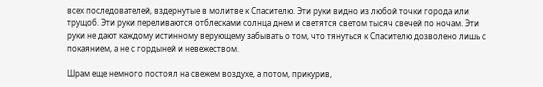всех последователей, вздернутые в молитве к Спасителю. Эти руки видно из любой точки города или трущоб. Эти руки переливаются отблесками солнца днем и светятся светом тысяч свечей по ночам. Эти руки не дают каждому истинному верующему забывать о том, что тянуться к Спасителю дозволено лишь с покаянием, а не с гордыней и невежеством.

Шрам еще немного постоял на свежем воздухе, а потом, прикурив,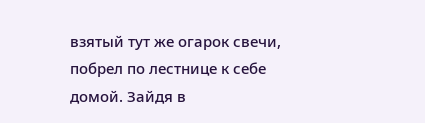взятый тут же огарок свечи, побрел по лестнице к себе домой. Зайдя в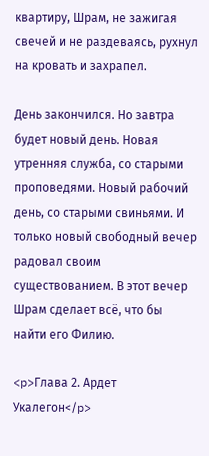квартиру, Шрам, не зажигая свечей и не раздеваясь, рухнул на кровать и захрапел.

День закончился. Но завтра будет новый день. Новая утренняя служба, со старыми проповедями. Новый рабочий день, со старыми свиньями. И только новый свободный вечер радовал своим существованием. В этот вечер Шрам сделает всё, что бы найти его Филию.

<p>Глава 2. Ардет Укалегон</p>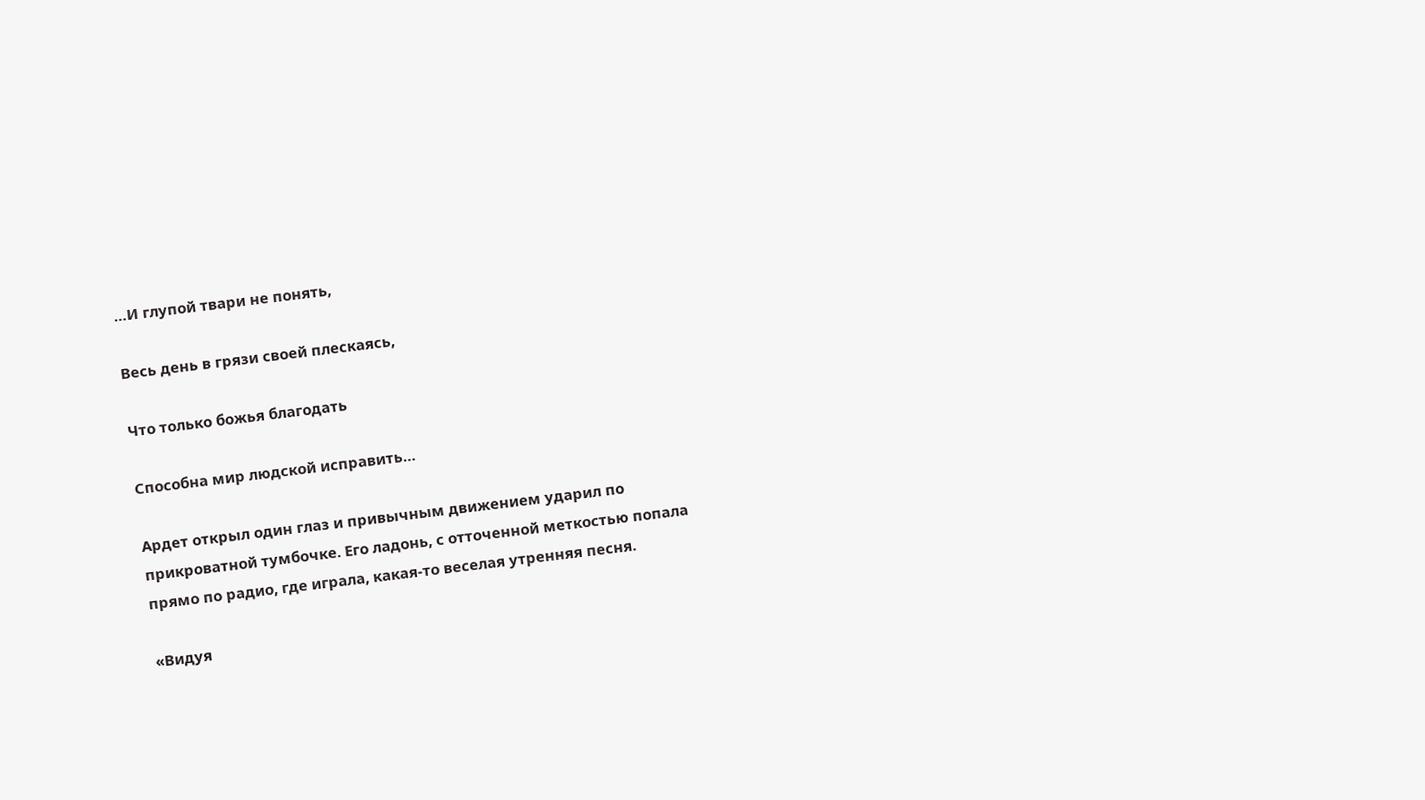…И глупой твари не понять,

Весь день в грязи своей плескаясь,

Что только божья благодать

Способна мир людской исправить…

Ардет открыл один глаз и привычным движением ударил по прикроватной тумбочке. Его ладонь, с отточенной меткостью попала прямо по радио, где играла, какая-то веселая утренняя песня.

«Видуя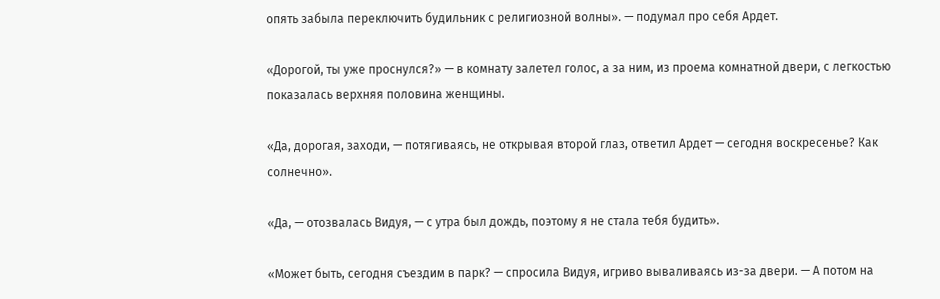опять забыла переключить будильник с религиозной волны». — подумал про себя Ардет.

«Дорогой, ты уже проснулся?» — в комнату залетел голос, а за ним, из проема комнатной двери, с легкостью показалась верхняя половина женщины.

«Да, дорогая, заходи, — потягиваясь, не открывая второй глаз, ответил Ардет — сегодня воскресенье? Как солнечно».

«Да, — отозвалась Видуя, — с утра был дождь, поэтому я не стала тебя будить».

«Может быть, сегодня съездим в парк? — спросила Видуя, игриво вываливаясь из-за двери. — А потом на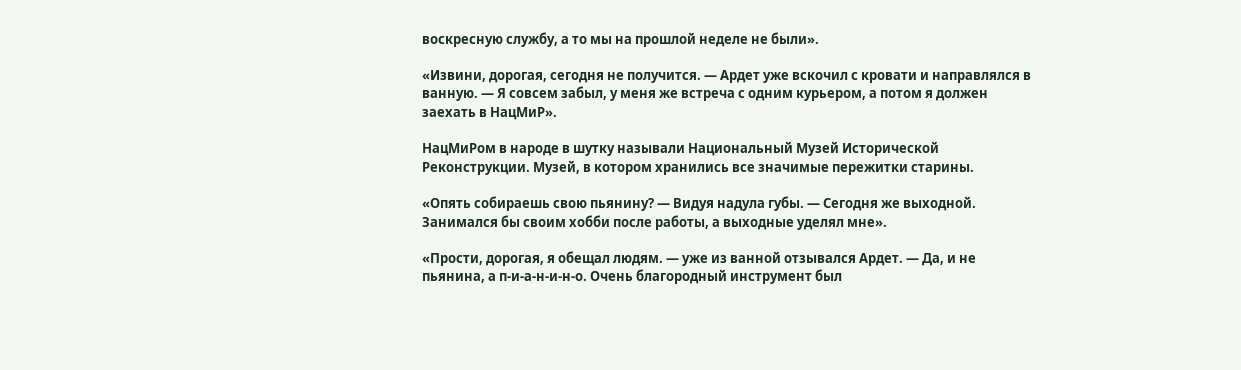воскресную службу, а то мы на прошлой неделе не были».

«Извини, дорогая, сегодня не получится. — Ардет уже вскочил с кровати и направлялся в ванную. — Я совсем забыл, у меня же встреча с одним курьером, а потом я должен заехать в НацМиР».

НацМиРом в народе в шутку называли Национальный Музей Исторической Реконструкции. Музей, в котором хранились все значимые пережитки старины.

«Опять собираешь свою пьянину? — Видуя надула губы. — Сегодня же выходной. Занимался бы своим хобби после работы, а выходные уделял мне».

«Прости, дорогая, я обещал людям. — уже из ванной отзывался Ардет. — Да, и не пьянина, а п-и-а-н-и-н-о. Очень благородный инструмент был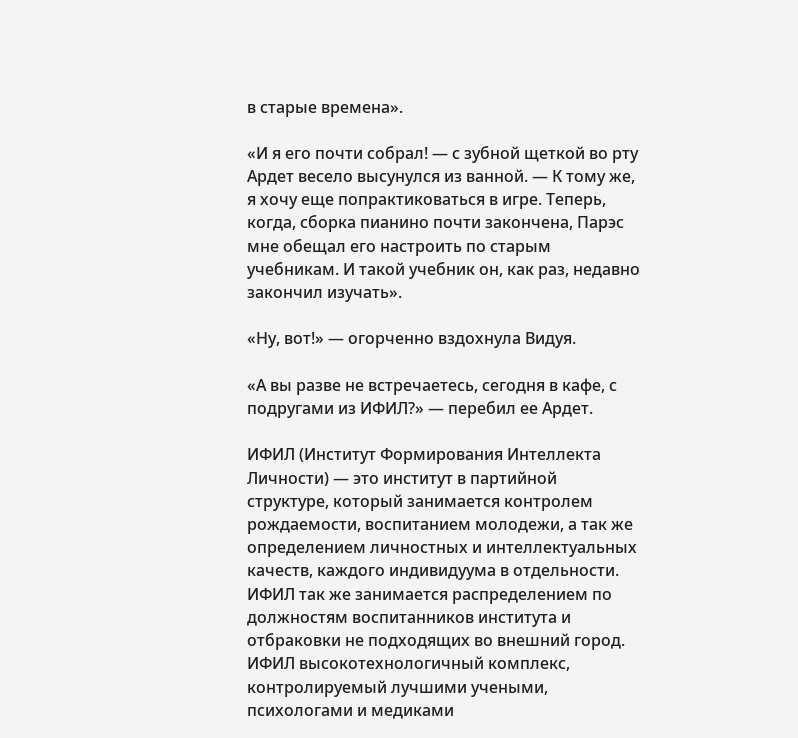в старые времена».

«И я его почти собрал! — с зубной щеткой во рту Ардет весело высунулся из ванной. — К тому же, я хочу еще попрактиковаться в игре. Теперь, когда, сборка пианино почти закончена, Парэс мне обещал его настроить по старым учебникам. И такой учебник он, как раз, недавно закончил изучать».

«Ну, вот!» — огорченно вздохнула Видуя.

«А вы разве не встречаетесь, сегодня в кафе, с подругами из ИФИЛ?» — перебил ее Ардет.

ИФИЛ (Институт Формирования Интеллекта Личности) — это институт в партийной структуре, который занимается контролем рождаемости, воспитанием молодежи, а так же определением личностных и интеллектуальных качеств, каждого индивидуума в отдельности. ИФИЛ так же занимается распределением по должностям воспитанников института и отбраковки не подходящих во внешний город. ИФИЛ высокотехнологичный комплекс, контролируемый лучшими учеными, психологами и медиками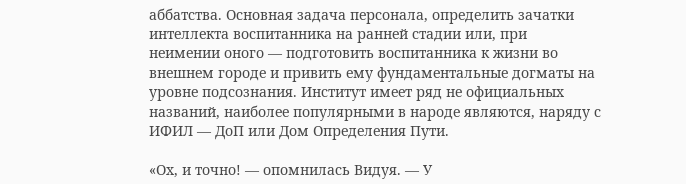аббатства. Основная задача персонала, определить зачатки интеллекта воспитанника на ранней стадии или, при неимении оного — подготовить воспитанника к жизни во внешнем городе и привить ему фундаментальные догматы на уровне подсознания. Институт имеет ряд не официальных названий, наиболее популярными в народе являются, наряду с ИФИЛ — ДоП или Дом Определения Пути.

«Ох, и точно! — опомнилась Видуя. — У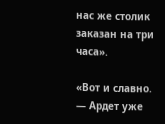нас же столик заказан на три часа».

«Вот и славно. — Ардет уже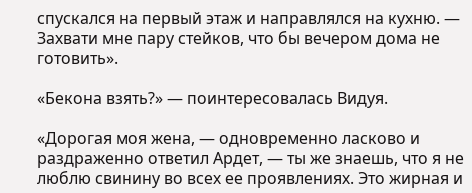спускался на первый этаж и направлялся на кухню. — Захвати мне пару стейков, что бы вечером дома не готовить».

«Бекона взять?» — поинтересовалась Видуя.

«Дорогая моя жена, — одновременно ласково и раздраженно ответил Ардет, — ты же знаешь, что я не люблю свинину во всех ее проявлениях. Это жирная и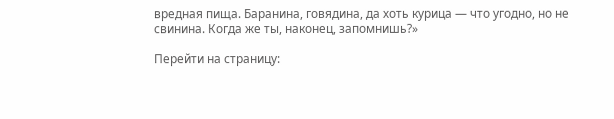вредная пища. Баранина, говядина, да хоть курица — что угодно, но не свинина. Когда же ты, наконец, запомнишь?»

Перейти на страницу: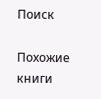Поиск

Похожие книги